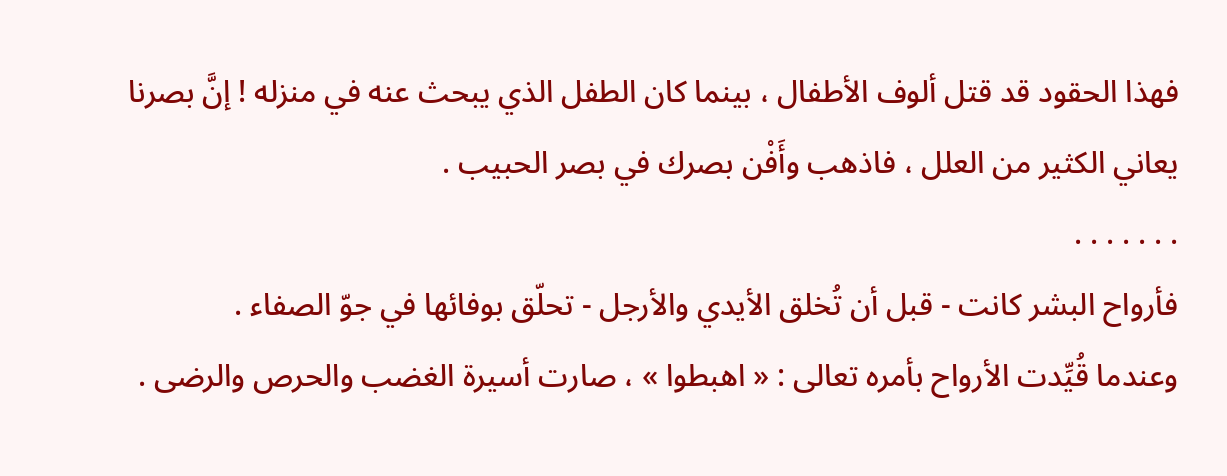فهذا الحقود قد قتل ألوف الأطفال ، بينما كان الطفل الذي يبحث عنه في منزله ! إنَّ بصرنا يعاني الكثير من العلل ، فاذهب وأَفْن بصرك في بصر الحبيب .
. . . . . . .
فأرواح البشر كانت - قبل أن تُخلق الأيدي والأرجل - تحلّق بوفائها في جوّ الصفاء .
وعندما قُيِّدت الأرواح بأمره تعالى : « اهبطوا » ، صارت أسيرة الغضب والحرص والرضى .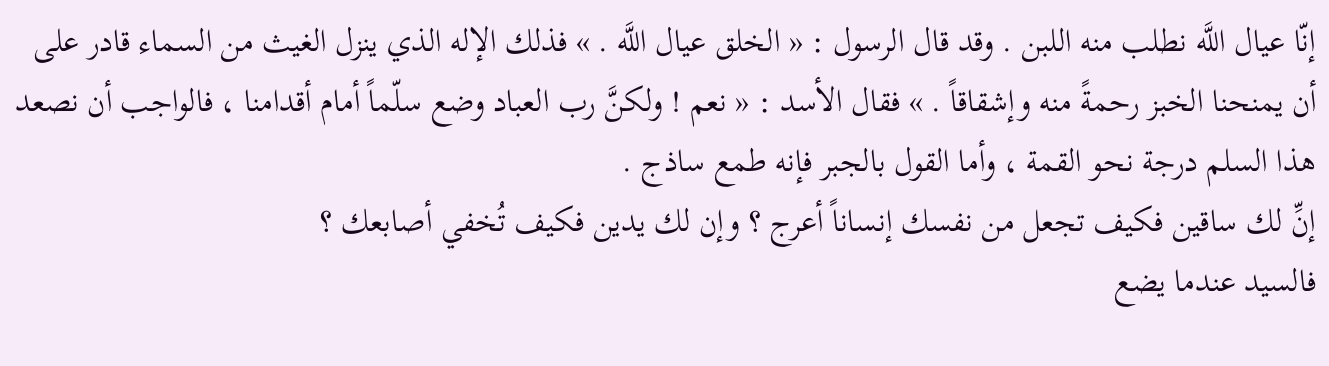إنّا عيال اللَّه نطلب منه اللبن . وقد قال الرسول : « الخلق عيال اللَّه . » فذلك الإله الذي ينزل الغيث من السماء قادر على أن يمنحنا الخبز رحمةً منه وإشقاقاً . » فقال الأسد : « نعم ! ولكنَّ رب العباد وضع سلّماً أمام أقدامنا ، فالواجب أن نصعد هذا السلم درجة نحو القمة ، وأما القول بالجبر فإنه طمع ساذج .
إنِّ لك ساقين فكيف تجعل من نفسك إنساناً أعرج ؟ وإن لك يدين فكيف تُخفي أصابعك ؟
فالسيد عندما يضع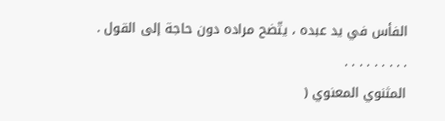الفأس في يد عبده ، يتّضح مراده دون حاجة إلى القول .
. . . . . . . . .
المثنوي المعنوي (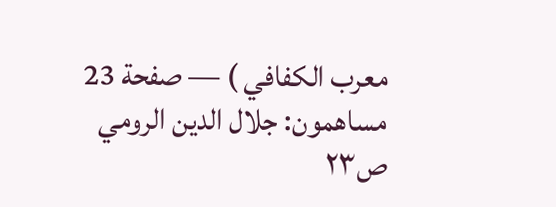معرب الكفافي ) — صفحة 23
مساهمون: جلال الدين الرومي
ص٢٣